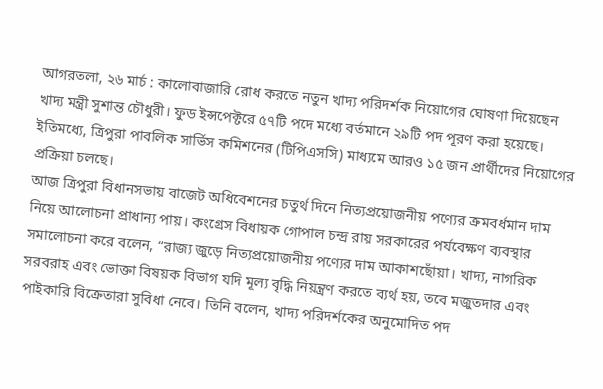আগরতলা, ২৬ মার্চ : কালোবাজারি রোধ করতে নতুন খাদ্য পরিদর্শক নিয়োগের ঘোষণা দিয়েছেন খাদ্য মন্ত্রী সুশান্ত চৌধুরী। ফুড ইন্সপেক্টরে ৫৭টি পদে মধ্যে বর্তমানে ২৯টি পদ পূরণ করা হয়েছে। ইতিমধ্যে, ত্রিপুরা পাবলিক সার্ভিস কমিশনের (টিপিএসসি) মাধ্যমে আরও ১৫ জন প্রার্থীদের নিয়োগের প্রক্রিয়া চলছে।
আজ ত্রিপুরা বিধানসভায় বাজেট অধিবেশনের চতুর্থ দিনে নিত্যপ্রয়োজনীয় পণ্যের ক্রমবর্ধমান দাম নিয়ে আলোচনা প্রাধান্য পায়। কংগ্রেস বিধায়ক গোপাল চন্দ্র রায় সরকারের পর্যবেক্ষণ ব্যবস্থার সমালোচনা করে বলেন, “রাজ্য জুড়ে নিত্যপ্রয়োজনীয় পণ্যের দাম আকাশছোঁয়া। খাদ্য, নাগরিক সরবরাহ এবং ভোক্তা বিষয়ক বিভাগ যদি মূল্য বৃদ্ধি নিয়ন্ত্রণ করতে ব্যর্থ হয়, তবে মজুতদার এবং পাইকারি বিক্রেতারা সুবিধা নেবে। তিনি বলেন, খাদ্য পরিদর্শকের অনুমোদিত পদ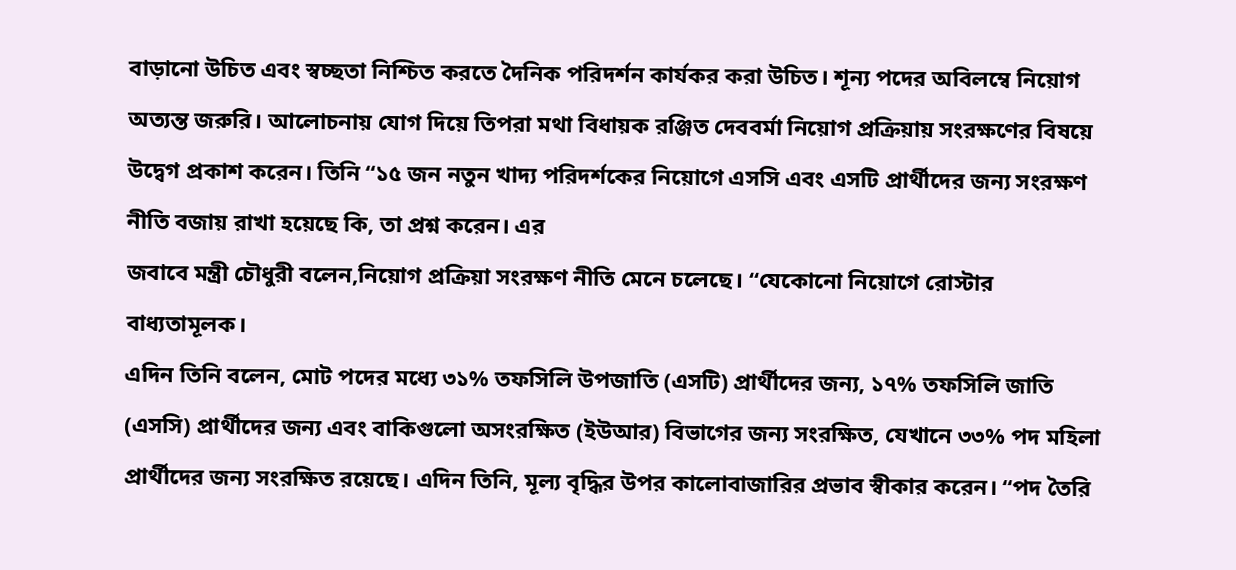বাড়ানো উচিত এবং স্বচ্ছতা নিশ্চিত করতে দৈনিক পরিদর্শন কার্যকর করা উচিত। শূন্য পদের অবিলম্বে নিয়োগ অত্যন্ত জরুরি। আলোচনায় যোগ দিয়ে তিপরা মথা বিধায়ক রঞ্জিত দেববর্মা নিয়োগ প্রক্রিয়ায় সংরক্ষণের বিষয়ে উদ্বেগ প্রকাশ করেন। তিনি “১৫ জন নতুন খাদ্য পরিদর্শকের নিয়োগে এসসি এবং এসটি প্রার্থীদের জন্য সংরক্ষণ নীতি বজায় রাখা হয়েছে কি, তা প্রশ্ন করেন। এর
জবাবে মন্ত্রী চৌধুরী বলেন,নিয়োগ প্রক্রিয়া সংরক্ষণ নীতি মেনে চলেছে। “যেকোনো নিয়োগে রোস্টার বাধ্যতামূলক।
এদিন তিনি বলেন, মোট পদের মধ্যে ৩১% তফসিলি উপজাতি (এসটি) প্রার্থীদের জন্য, ১৭% তফসিলি জাতি (এসসি) প্রার্থীদের জন্য এবং বাকিগুলো অসংরক্ষিত (ইউআর) বিভাগের জন্য সংরক্ষিত, যেখানে ৩৩% পদ মহিলা প্রার্থীদের জন্য সংরক্ষিত রয়েছে। এদিন তিনি, মূল্য বৃদ্ধির উপর কালোবাজারির প্রভাব স্বীকার করেন। “পদ তৈরি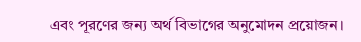এবং পূরণের জন্য অর্থ বিভাগের অনুমোদন প্রয়োজন।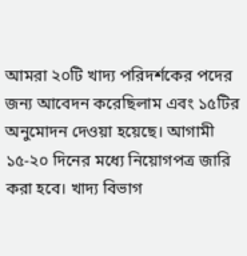আমরা ২০টি খাদ্য পরিদর্শকের পদের জন্য আবেদন করেছিলাম এবং ১৫টির অনুমোদন দেওয়া হয়েছে। আগামী ১৫-২০ দিনের মধ্যে নিয়োগপত্র জারি করা হবে। খাদ্য বিভাগ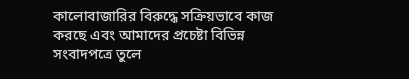কালোবাজারির বিরুদ্ধে সক্রিয়ভাবে কাজ করছে এবং আমাদের প্রচেষ্টা বিভিন্ন সংবাদপত্রে তুলে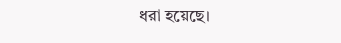ধরা হয়েছে।